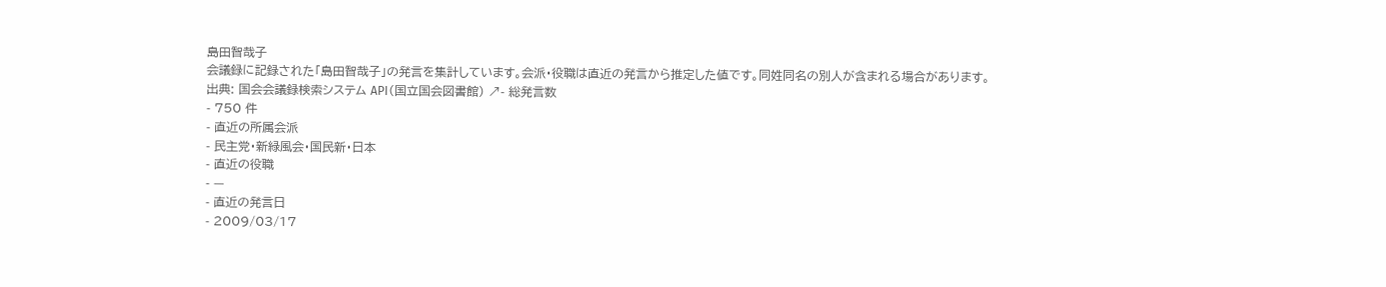島田智哉子
会議録に記録された「島田智哉子」の発言を集計しています。会派・役職は直近の発言から推定した値です。同姓同名の別人が含まれる場合があります。
出典: 国会会議録検索システム API(国立国会図書館) ↗- 総発言数
- 750 件
- 直近の所属会派
- 民主党・新緑風会・国民新・日本
- 直近の役職
- —
- 直近の発言日
- 2009/03/17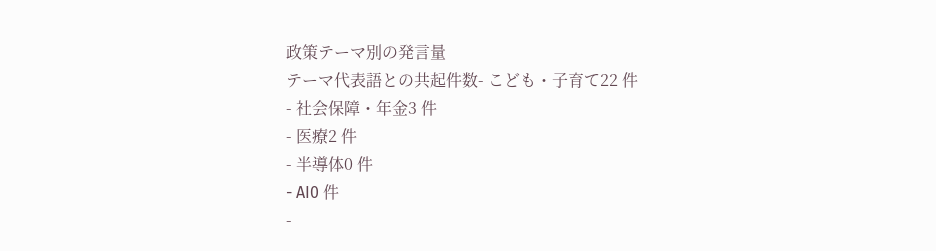政策テーマ別の発言量
テーマ代表語との共起件数- こども・子育て22 件
- 社会保障・年金3 件
- 医療2 件
- 半導体0 件
- AI0 件
-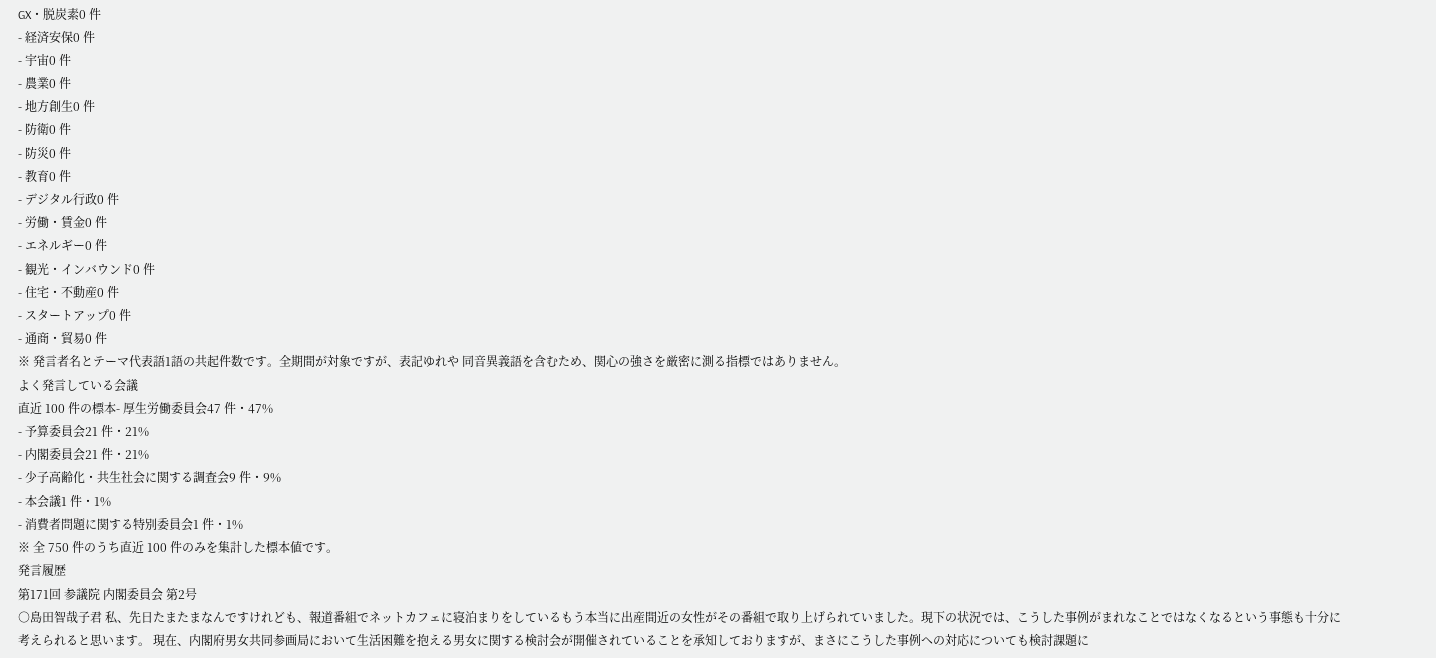GX・脱炭素0 件
- 経済安保0 件
- 宇宙0 件
- 農業0 件
- 地方創生0 件
- 防衛0 件
- 防災0 件
- 教育0 件
- デジタル行政0 件
- 労働・賃金0 件
- エネルギー0 件
- 観光・インバウンド0 件
- 住宅・不動産0 件
- スタートアップ0 件
- 通商・貿易0 件
※ 発言者名とテーマ代表語1語の共起件数です。全期間が対象ですが、表記ゆれや 同音異義語を含むため、関心の強さを厳密に測る指標ではありません。
よく発言している会議
直近 100 件の標本- 厚生労働委員会47 件・47%
- 予算委員会21 件・21%
- 内閣委員会21 件・21%
- 少子高齢化・共生社会に関する調査会9 件・9%
- 本会議1 件・1%
- 消費者問題に関する特別委員会1 件・1%
※ 全 750 件のうち直近 100 件のみを集計した標本値です。
発言履歴
第171回 参議院 内閣委員会 第2号
○島田智哉子君 私、先日たまたまなんですけれども、報道番組でネットカフェに寝泊まりをしているもう本当に出産間近の女性がその番組で取り上げられていました。現下の状況では、こうした事例がまれなことではなくなるという事態も十分に考えられると思います。 現在、内閣府男女共同参画局において生活困難を抱える男女に関する検討会が開催されていることを承知しておりますが、まさにこうした事例への対応についても検討課題に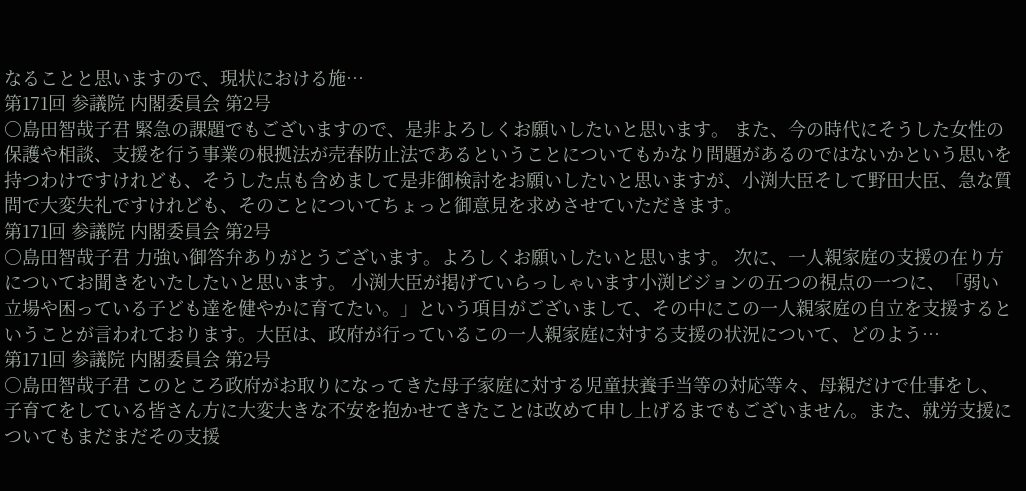なることと思いますので、現状における施…
第171回 参議院 内閣委員会 第2号
○島田智哉子君 緊急の課題でもございますので、是非よろしくお願いしたいと思います。 また、今の時代にそうした女性の保護や相談、支援を行う事業の根拠法が売春防止法であるということについてもかなり問題があるのではないかという思いを持つわけですけれども、そうした点も含めまして是非御検討をお願いしたいと思いますが、小渕大臣そして野田大臣、急な質問で大変失礼ですけれども、そのことについてちょっと御意見を求めさせていただきます。
第171回 参議院 内閣委員会 第2号
○島田智哉子君 力強い御答弁ありがとうございます。よろしくお願いしたいと思います。 次に、一人親家庭の支援の在り方についてお聞きをいたしたいと思います。 小渕大臣が掲げていらっしゃいます小渕ビジョンの五つの視点の一つに、「弱い立場や困っている子ども達を健やかに育てたい。」という項目がございまして、その中にこの一人親家庭の自立を支援するということが言われております。大臣は、政府が行っているこの一人親家庭に対する支援の状況について、どのよう…
第171回 参議院 内閣委員会 第2号
○島田智哉子君 このところ政府がお取りになってきた母子家庭に対する児童扶養手当等の対応等々、母親だけで仕事をし、子育てをしている皆さん方に大変大きな不安を抱かせてきたことは改めて申し上げるまでもございません。また、就労支援についてもまだまだその支援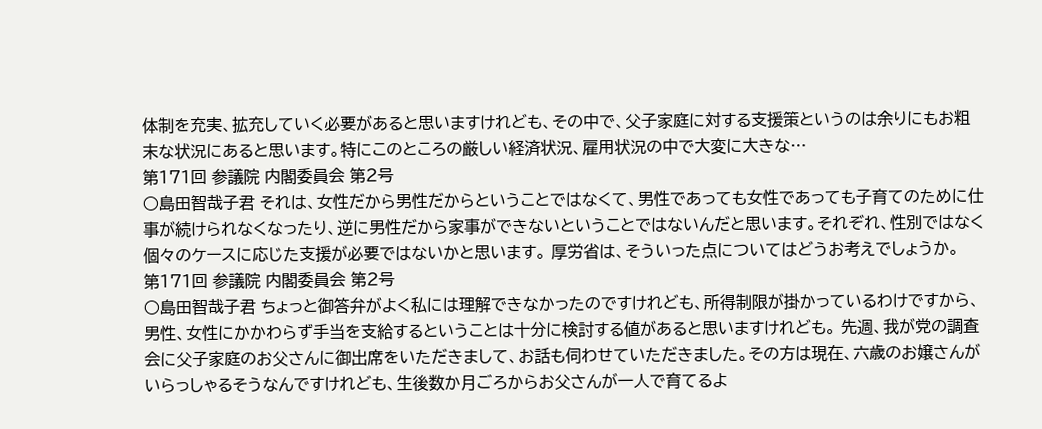体制を充実、拡充していく必要があると思いますけれども、その中で、父子家庭に対する支援策というのは余りにもお粗末な状況にあると思います。特にこのところの厳しい経済状況、雇用状況の中で大変に大きな…
第171回 参議院 内閣委員会 第2号
○島田智哉子君 それは、女性だから男性だからということではなくて、男性であっても女性であっても子育てのために仕事が続けられなくなったり、逆に男性だから家事ができないということではないんだと思います。それぞれ、性別ではなく個々のケースに応じた支援が必要ではないかと思います。 厚労省は、そういった点についてはどうお考えでしょうか。
第171回 参議院 内閣委員会 第2号
○島田智哉子君 ちょっと御答弁がよく私には理解できなかったのですけれども、所得制限が掛かっているわけですから、男性、女性にかかわらず手当を支給するということは十分に検討する値があると思いますけれども。 先週、我が党の調査会に父子家庭のお父さんに御出席をいただきまして、お話も伺わせていただきました。その方は現在、六歳のお嬢さんがいらっしゃるそうなんですけれども、生後数か月ごろからお父さんが一人で育てるよ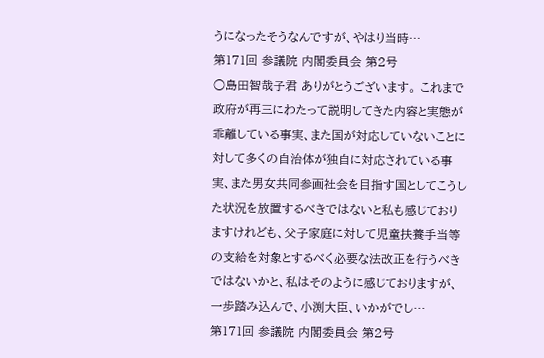うになったそうなんですが、やはり当時…
第171回 参議院 内閣委員会 第2号
○島田智哉子君 ありがとうございます。 これまで政府が再三にわたって説明してきた内容と実態が乖離している事実、また国が対応していないことに対して多くの自治体が独自に対応されている事実、また男女共同参画社会を目指す国としてこうした状況を放置するべきではないと私も感じておりますけれども、父子家庭に対して児童扶養手当等の支給を対象とするべく必要な法改正を行うべきではないかと、私はそのように感じておりますが、一歩踏み込んで、小渕大臣、いかがでし…
第171回 参議院 内閣委員会 第2号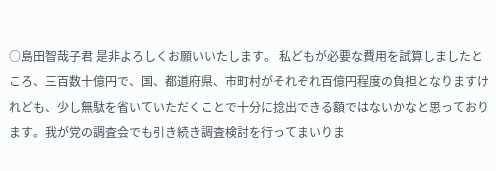○島田智哉子君 是非よろしくお願いいたします。 私どもが必要な費用を試算しましたところ、三百数十億円で、国、都道府県、市町村がそれぞれ百億円程度の負担となりますけれども、少し無駄を省いていただくことで十分に捻出できる額ではないかなと思っております。我が党の調査会でも引き続き調査検討を行ってまいりま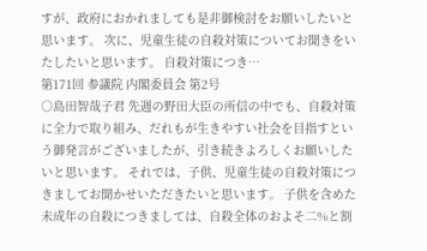すが、政府におかれましても是非御検討をお願いしたいと思います。 次に、児童生徒の自殺対策についてお聞きをいたしたいと思います。 自殺対策につき…
第171回 参議院 内閣委員会 第2号
○島田智哉子君 先週の野田大臣の所信の中でも、自殺対策に全力で取り組み、だれもが生きやすい社会を目指すという御発言がございましたが、引き続きよろしくお願いしたいと思います。 それでは、子供、児童生徒の自殺対策につきましてお聞かせいただきたいと思います。 子供を含めた未成年の自殺につきましては、自殺全体のおよそ二%と割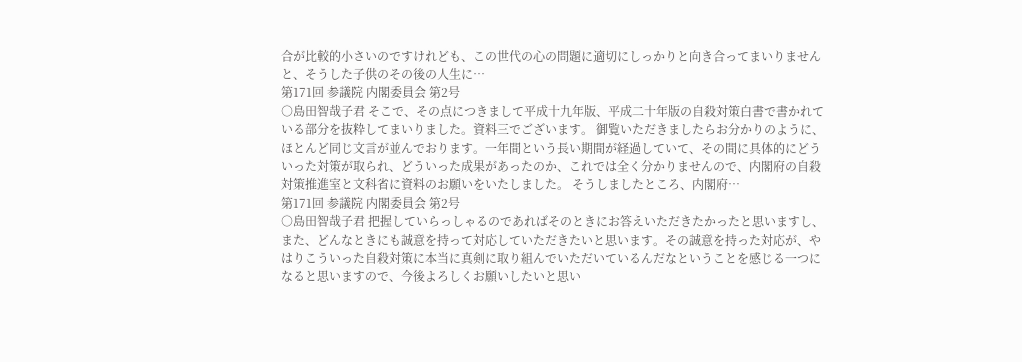合が比較的小さいのですけれども、この世代の心の問題に適切にしっかりと向き合ってまいりませんと、そうした子供のその後の人生に…
第171回 参議院 内閣委員会 第2号
○島田智哉子君 そこで、その点につきまして平成十九年版、平成二十年版の自殺対策白書で書かれている部分を抜粋してまいりました。資料三でございます。 御覧いただきましたらお分かりのように、ほとんど同じ文言が並んでおります。一年間という長い期間が経過していて、その間に具体的にどういった対策が取られ、どういった成果があったのか、これでは全く分かりませんので、内閣府の自殺対策推進室と文科省に資料のお願いをいたしました。 そうしましたところ、内閣府…
第171回 参議院 内閣委員会 第2号
○島田智哉子君 把握していらっしゃるのであればそのときにお答えいただきたかったと思いますし、また、どんなときにも誠意を持って対応していただきたいと思います。その誠意を持った対応が、やはりこういった自殺対策に本当に真剣に取り組んでいただいているんだなということを感じる一つになると思いますので、今後よろしくお願いしたいと思い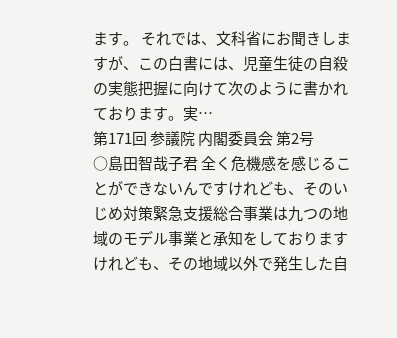ます。 それでは、文科省にお聞きしますが、この白書には、児童生徒の自殺の実態把握に向けて次のように書かれております。実…
第171回 参議院 内閣委員会 第2号
○島田智哉子君 全く危機感を感じることができないんですけれども、そのいじめ対策緊急支援総合事業は九つの地域のモデル事業と承知をしておりますけれども、その地域以外で発生した自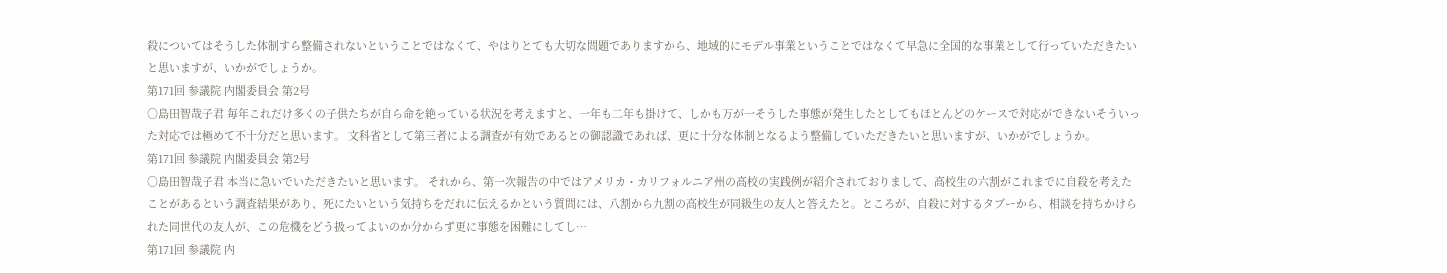殺についてはそうした体制すら整備されないということではなくて、やはりとても大切な問題でありますから、地域的にモデル事業ということではなくて早急に全国的な事業として行っていただきたいと思いますが、いかがでしょうか。
第171回 参議院 内閣委員会 第2号
○島田智哉子君 毎年これだけ多くの子供たちが自ら命を絶っている状況を考えますと、一年も二年も掛けて、しかも万が一そうした事態が発生したとしてもほとんどのケースで対応ができないそういった対応では極めて不十分だと思います。 文科省として第三者による調査が有効であるとの御認識であれば、更に十分な体制となるよう整備していただきたいと思いますが、いかがでしょうか。
第171回 参議院 内閣委員会 第2号
○島田智哉子君 本当に急いでいただきたいと思います。 それから、第一次報告の中ではアメリカ・カリフォルニア州の高校の実践例が紹介されておりまして、高校生の六割がこれまでに自殺を考えたことがあるという調査結果があり、死にたいという気持ちをだれに伝えるかという質問には、八割から九割の高校生が同級生の友人と答えたと。ところが、自殺に対するタブーから、相談を持ちかけられた同世代の友人が、この危機をどう扱ってよいのか分からず更に事態を困難にしてし…
第171回 参議院 内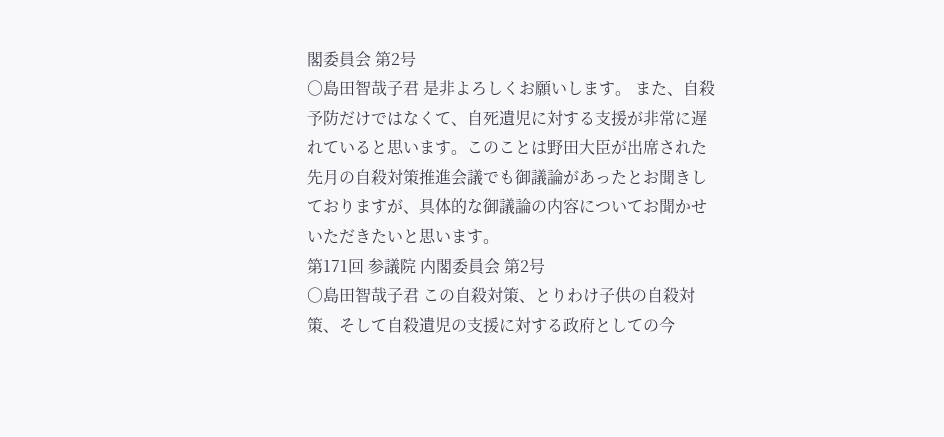閣委員会 第2号
○島田智哉子君 是非よろしくお願いします。 また、自殺予防だけではなくて、自死遺児に対する支援が非常に遅れていると思います。このことは野田大臣が出席された先月の自殺対策推進会議でも御議論があったとお聞きしておりますが、具体的な御議論の内容についてお聞かせいただきたいと思います。
第171回 参議院 内閣委員会 第2号
○島田智哉子君 この自殺対策、とりわけ子供の自殺対策、そして自殺遺児の支援に対する政府としての今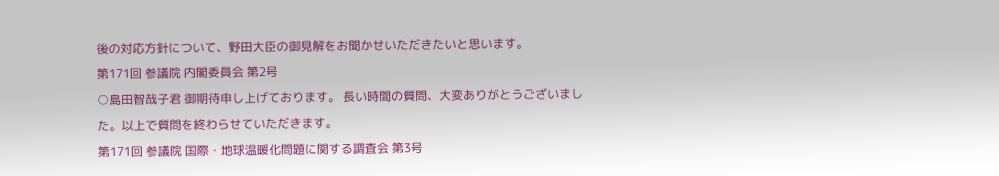後の対応方針について、野田大臣の御見解をお聞かせいただきたいと思います。
第171回 参議院 内閣委員会 第2号
○島田智哉子君 御期待申し上げております。 長い時間の質問、大変ありがとうございました。以上で質問を終わらせていただきます。
第171回 参議院 国際・地球温暖化問題に関する調査会 第3号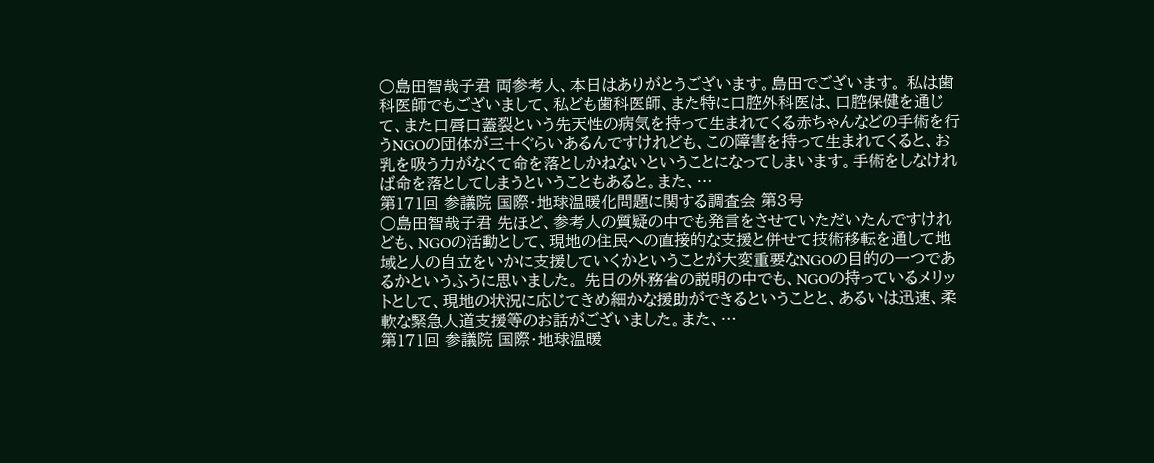○島田智哉子君 両参考人、本日はありがとうございます。島田でございます。 私は歯科医師でもございまして、私ども歯科医師、また特に口腔外科医は、口腔保健を通じて、また口唇口蓋裂という先天性の病気を持って生まれてくる赤ちゃんなどの手術を行うNGOの団体が三十ぐらいあるんですけれども、この障害を持って生まれてくると、お乳を吸う力がなくて命を落としかねないということになってしまいます。手術をしなければ命を落としてしまうということもあると。また、…
第171回 参議院 国際・地球温暖化問題に関する調査会 第3号
○島田智哉子君 先ほど、参考人の質疑の中でも発言をさせていただいたんですけれども、NGOの活動として、現地の住民への直接的な支援と併せて技術移転を通して地域と人の自立をいかに支援していくかということが大変重要なNGOの目的の一つであるかというふうに思いました。 先日の外務省の説明の中でも、NGOの持っているメリットとして、現地の状況に応じてきめ細かな援助ができるということと、あるいは迅速、柔軟な緊急人道支援等のお話がございました。また、…
第171回 参議院 国際・地球温暖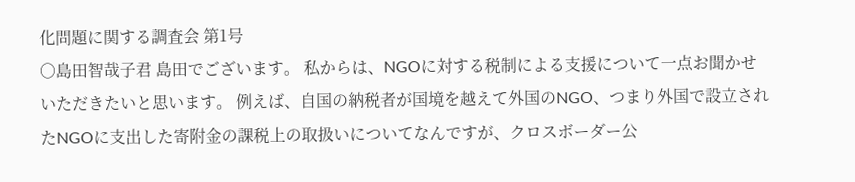化問題に関する調査会 第1号
○島田智哉子君 島田でございます。 私からは、NGOに対する税制による支援について一点お聞かせいただきたいと思います。 例えば、自国の納税者が国境を越えて外国のNGO、つまり外国で設立されたNGOに支出した寄附金の課税上の取扱いについてなんですが、クロスボーダー公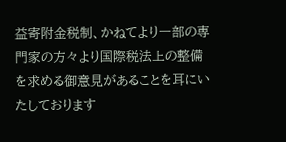益寄附金税制、かねてより一部の専門家の方々より国際税法上の整備を求める御意見があることを耳にいたしております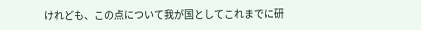けれども、この点について我が国としてこれまでに研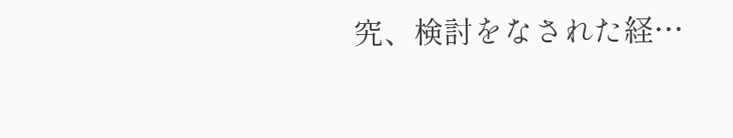究、検討をなされた経…